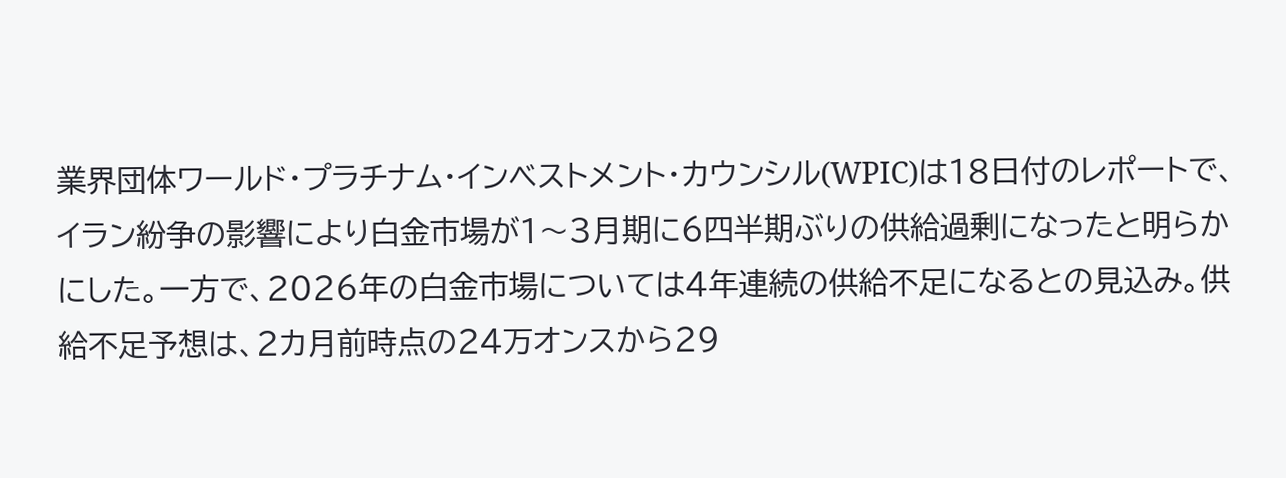業界団体ワールド・プラチナム・インベストメント・カウンシル(WPIC)は18日付のレポートで、イラン紛争の影響により白金市場が1〜3月期に6四半期ぶりの供給過剰になったと明らかにした。一方で、2026年の白金市場については4年連続の供給不足になるとの見込み。供給不足予想は、2カ月前時点の24万オンスから29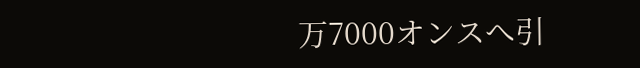万7000オンスへ引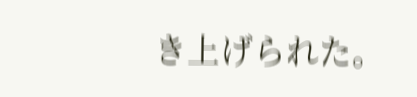き上げられた。